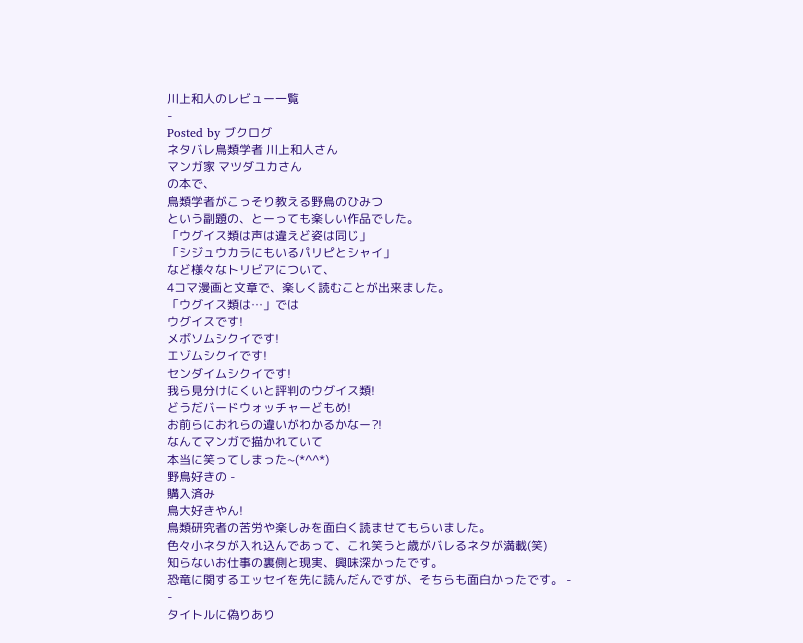川上和人のレビュー一覧
-
Posted by ブクログ
ネタバレ鳥類学者 川上和人さん
マンガ家 マツダユカさん
の本で、
鳥類学者がこっそり教える野鳥のひみつ
という副題の、とーっても楽しい作品でした。
「ウグイス類は声は違えど姿は同じ」
「シジュウカラにもいるパリピとシャイ」
など様々なトリビアについて、
4コマ漫画と文章で、楽しく読むことが出来ました。
「ウグイス類は…」では
ウグイスです!
メボソムシクイです!
エゾムシクイです!
センダイムシクイです!
我ら見分けにくいと評判のウグイス類!
どうだバードウォッチャーどもめ!
お前らにおれらの違いがわかるかなー⁈
なんてマンガで描かれていて
本当に笑ってしまった~(*^^*)
野鳥好きの -
購入済み
鳥大好きやん!
鳥類研究者の苦労や楽しみを面白く読ませてもらいました。
色々小ネタが入れ込んであって、これ笑うと歳がバレるネタが満載(笑)
知らないお仕事の裏側と現実、興味深かったです。
恐竜に関するエッセイを先に読んだんですが、そちらも面白かったです。 -
-
タイトルに偽りあり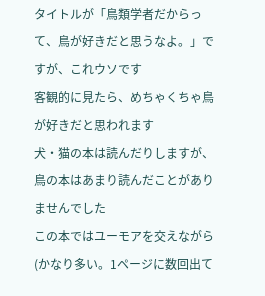タイトルが「鳥類学者だからって、鳥が好きだと思うなよ。」ですが、これウソです
客観的に見たら、めちゃくちゃ鳥が好きだと思われます
犬・猫の本は読んだりしますが、鳥の本はあまり読んだことがありませんでした
この本ではユーモアを交えながら(かなり多い。1ページに数回出て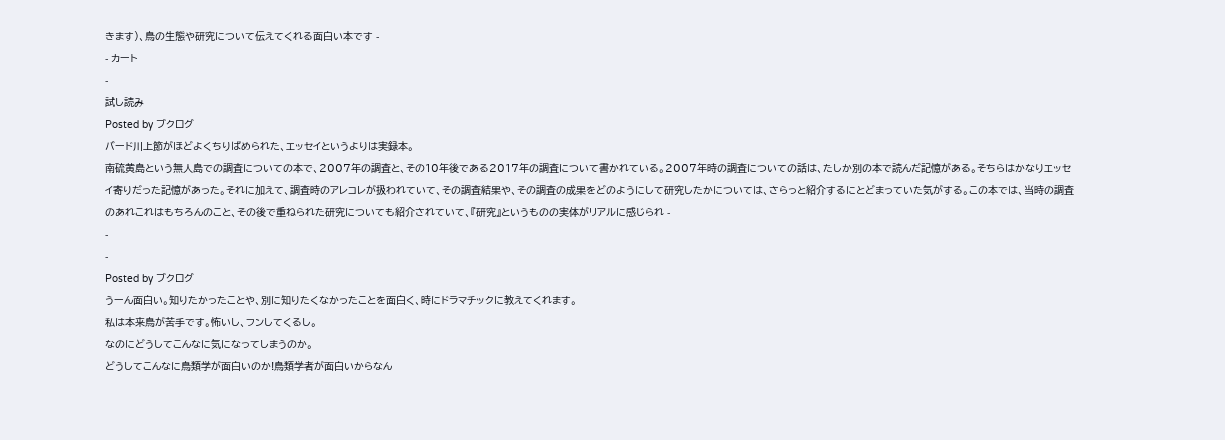きます)、鳥の生態や研究について伝えてくれる面白い本です -
- カート
-
試し読み
Posted by ブクログ
バード川上節がほどよくちりばめられた、エッセイというよりは実録本。
南硫黄島という無人島での調査についての本で、2007年の調査と、その10年後である2017年の調査について書かれている。2007年時の調査についての話は、たしか別の本で読んだ記憶がある。そちらはかなりエッセイ寄りだった記憶があった。それに加えて、調査時のアレコレが扱われていて、その調査結果や、その調査の成果をどのようにして研究したかについては、さらっと紹介するにとどまっていた気がする。この本では、当時の調査のあれこれはもちろんのこと、その後で重ねられた研究についても紹介されていて、『研究』というものの実体がリアルに感じられ -
-
-
Posted by ブクログ
うーん面白い。知りたかったことや、別に知りたくなかったことを面白く、時にドラマチックに教えてくれます。
私は本来鳥が苦手です。怖いし、フンしてくるし。
なのにどうしてこんなに気になってしまうのか。
どうしてこんなに鳥類学が面白いのか!鳥類学者が面白いからなん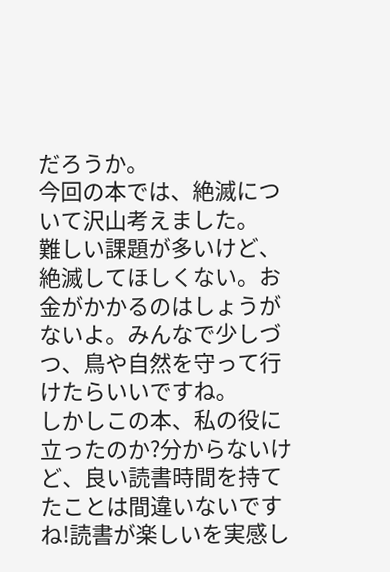だろうか。
今回の本では、絶滅について沢山考えました。
難しい課題が多いけど、絶滅してほしくない。お金がかかるのはしょうがないよ。みんなで少しづつ、鳥や自然を守って行けたらいいですね。
しかしこの本、私の役に立ったのか?分からないけど、良い読書時間を持てたことは間違いないですね!読書が楽しいを実感し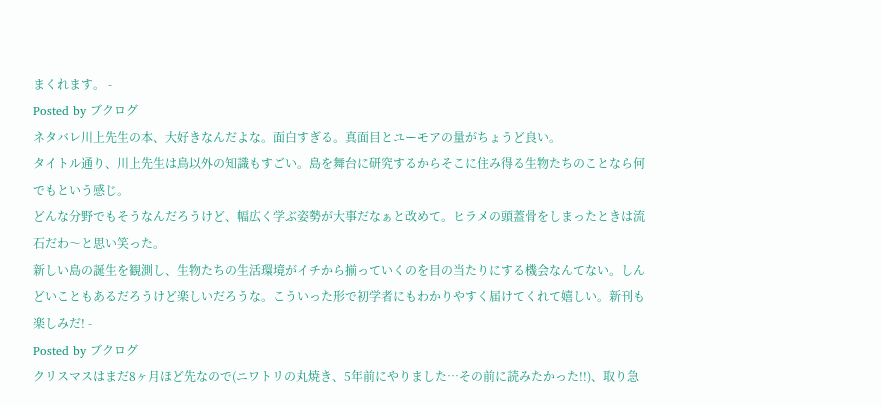まくれます。 -
Posted by ブクログ
ネタバレ川上先生の本、大好きなんだよな。面白すぎる。真面目とユーモアの量がちょうど良い。
タイトル通り、川上先生は鳥以外の知識もすごい。島を舞台に研究するからそこに住み得る生物たちのことなら何でもという感じ。
どんな分野でもそうなんだろうけど、幅広く学ぶ姿勢が大事だなぁと改めて。ヒラメの頭蓋骨をしまったときは流石だわ〜と思い笑った。
新しい島の誕生を観測し、生物たちの生活環境がイチから揃っていくのを目の当たりにする機会なんてない。しんどいこともあるだろうけど楽しいだろうな。こういった形で初学者にもわかりやすく届けてくれて嬉しい。新刊も楽しみだ! -
Posted by ブクログ
クリスマスはまだ8ヶ月ほど先なので(ニワトリの丸焼き、5年前にやりました…その前に読みたかった!!)、取り急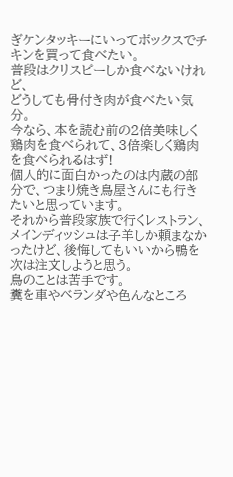ぎケンタッキーにいってボックスでチキンを買って食べたい。
普段はクリスピーしか食べないけれど、
どうしても骨付き肉が食べたい気分。
今なら、本を読む前の2倍美味しく鶏肉を食べられて、3倍楽しく鶏肉を食べられるはず!
個人的に面白かったのは内蔵の部分で、つまり焼き鳥屋さんにも行きたいと思っています。
それから普段家族で行くレストラン、メインディッシュは子羊しか頼まなかったけど、後悔してもいいから鴨を次は注文しようと思う。
鳥のことは苦手です。
糞を車やベランダや色んなところ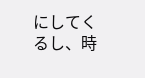にしてくるし、時